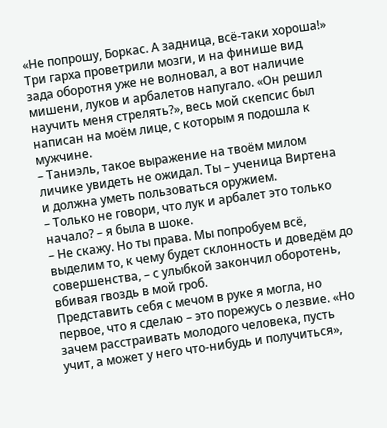«Не попрошу, Боркас. А задница, всё-таки хороша!»
Три гарха проветрили мозги, и на финише вид зада оборотня уже не волновал, а вот наличие мишени, луков и арбалетов напугало. «Он решил научить меня стрелять?», весь мой скепсис был написан на моём лице, с которым я подошла к мужчине.
– Таниэль, такое выражение на твоём милом личике увидеть не ожидал. Ты – ученица Виртена и должна уметь пользоваться оружием.
– Только не говори, что лук и арбалет это только начало? – я была в шоке.
– Не скажу. Но ты права. Мы попробуем всё, выделим то, к чему будет склонность и доведём до совершенства, – с улыбкой закончил оборотень, вбивая гвоздь в мой гроб.
Представить себя с мечом в руке я могла, но первое, что я сделаю – это порежусь о лезвие. «Но зачем расстраивать молодого человека, пусть учит, а может у него что-нибудь и получиться»,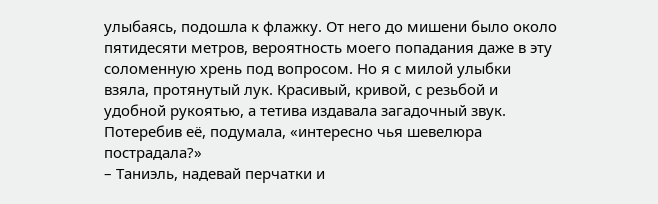улыбаясь, подошла к флажку. От него до мишени было около пятидесяти метров, вероятность моего попадания даже в эту соломенную хрень под вопросом. Но я с милой улыбки взяла, протянутый лук. Красивый, кривой, с резьбой и удобной рукоятью, а тетива издавала загадочный звук. Потеребив её, подумала, «интересно чья шевелюра пострадала?»
– Таниэль, надевай перчатки и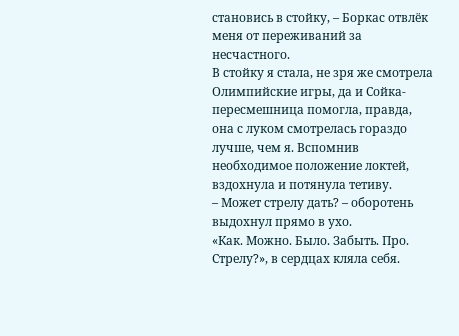становись в стойку, – Боркас отвлёк меня от переживаний за несчастного.
В стойку я стала, не зря же смотрела Олимпийские игры, да и Сойка-пересмешница помогла, правда, она с луком смотрелась гораздо лучше, чем я. Вспомнив необходимое положение локтей, вздохнула и потянула тетиву.
– Может стрелу дать? – оборотень выдохнул прямо в ухо.
«Как. Можно. Было. Забыть. Про. Стрелу?», в сердцах кляла себя.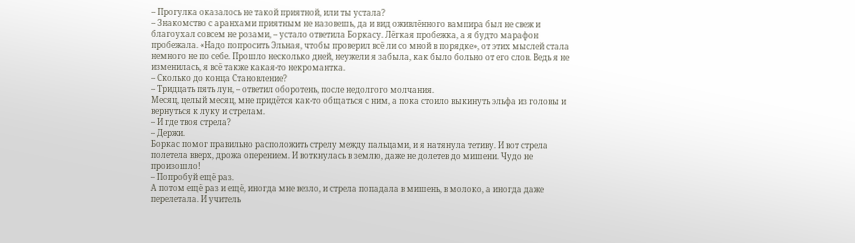– Прогулка оказалось не такой приятной, или ты устала?
– Знакомство с аранхами приятным не назовешь, да и вид оживлённого вампира был не свеж и благоухал совсем не розами, – устало ответила Боркасу. Лёгкая пробежка, а я будто марафон пробежала. «Надо попросить Эльная, чтобы проверил всё ли со мной в порядке», от этих мыслей стала немного не по себе. Прошло несколько дней, неужели я забыла, как было больно от его слов. Ведь я не изменилась, я всё также какая-то некромантка.
– Сколько до конца Становление?
– Тридцать пять лун, – ответил оборотень, после недолгого молчания.
Месяц, целый месяц, мне придётся как-то общаться с ним, а пока стоило выкинуть эльфа из головы и вернуться к луку и стрелам.
– И где твоя стрела?
– Держи.
Боркас помог правильно расположить стрелу между пальцами, и я натянула тетиву. И вот стрела полетела вверх, дрожа оперением. И воткнулась в землю, даже не долетев до мишени. Чудо не произошло!
– Попробуй ещё раз.
А потом ещё раз и ещё, иногда мне везло, и стрела попадала в мишень, в молоко, а иногда даже перелетала. И учитель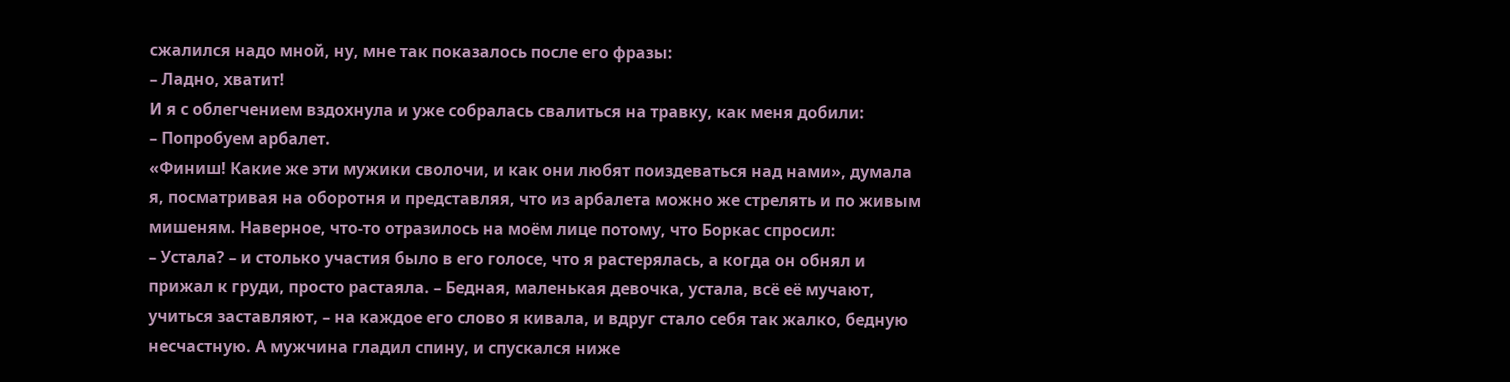сжалился надо мной, ну, мне так показалось после его фразы:
– Ладно, хватит!
И я с облегчением вздохнула и уже собралась свалиться на травку, как меня добили:
– Попробуем арбалет.
«Финиш! Какие же эти мужики сволочи, и как они любят поиздеваться над нами», думала я, посматривая на оборотня и представляя, что из арбалета можно же стрелять и по живым мишеням. Наверное, что-то отразилось на моём лице потому, что Боркас спросил:
– Устала? – и столько участия было в его голосе, что я растерялась, а когда он обнял и прижал к груди, просто растаяла. – Бедная, маленькая девочка, устала, всё её мучают, учиться заставляют, – на каждое его слово я кивала, и вдруг стало себя так жалко, бедную несчастную. А мужчина гладил спину, и спускался ниже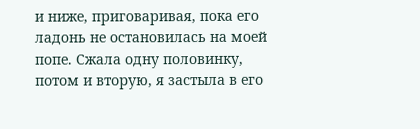и ниже, приговаривая, пока его ладонь не остановилась на моей попе. Сжала одну половинку, потом и вторую, я застыла в его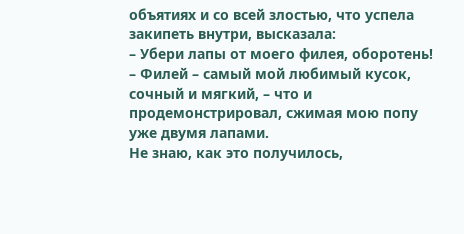объятиях и со всей злостью, что успела закипеть внутри, высказала:
– Убери лапы от моего филея, оборотень!
– Филей – самый мой любимый кусок, сочный и мягкий, – что и продемонстрировал, сжимая мою попу уже двумя лапами.
Не знаю, как это получилось,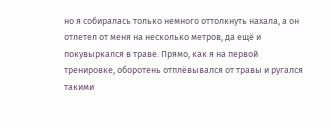но я собиралась только немного оттолкнуть нахала, а он отлетел от меня на несколько метров, да ещё и покувыркался в траве. Прямо, как я на первой тренировке, оборотень отплёвывался от травы и ругался такими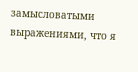замысловатыми выражениями, что я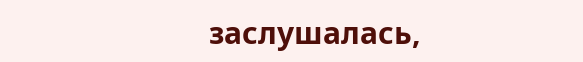заслушалась,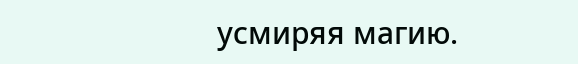усмиряя магию.